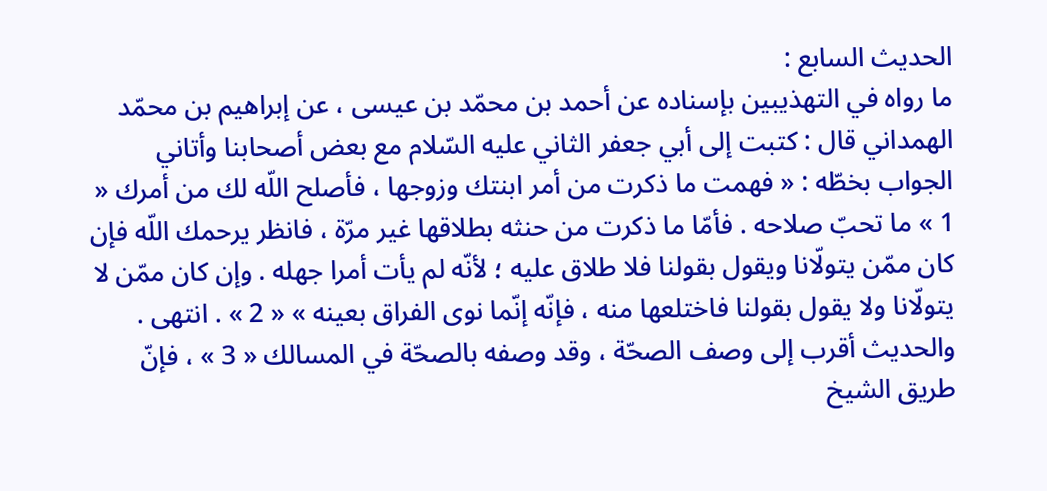الحديث السابع :
ما رواه في التهذيبين بإسناده عن أحمد بن محمّد بن عيسى ، عن إبراهيم بن محمّد الهمداني قال : كتبت إلى أبي جعفر الثاني عليه السّلام مع بعض أصحابنا وأتاني الجواب بخطّه : « فهمت ما ذكرت من أمر ابنتك وزوجها ، فأصلح اللّه لك من أمرك « 1 » ما تحبّ صلاحه . فأمّا ما ذكرت من حنثه بطلاقها غير مرّة ، فانظر يرحمك اللّه فإن كان ممّن يتولّانا ويقول بقولنا فلا طلاق عليه ؛ لأنّه لم يأت أمرا جهله . وإن كان ممّن لا يتولّانا ولا يقول بقولنا فاختلعها منه ، فإنّه إنّما نوى الفراق بعينه » « 2 » . انتهى .
والحديث أقرب إلى وصف الصحّة ، وقد وصفه بالصحّة في المسالك « 3 » ، فإنّ طريق الشيخ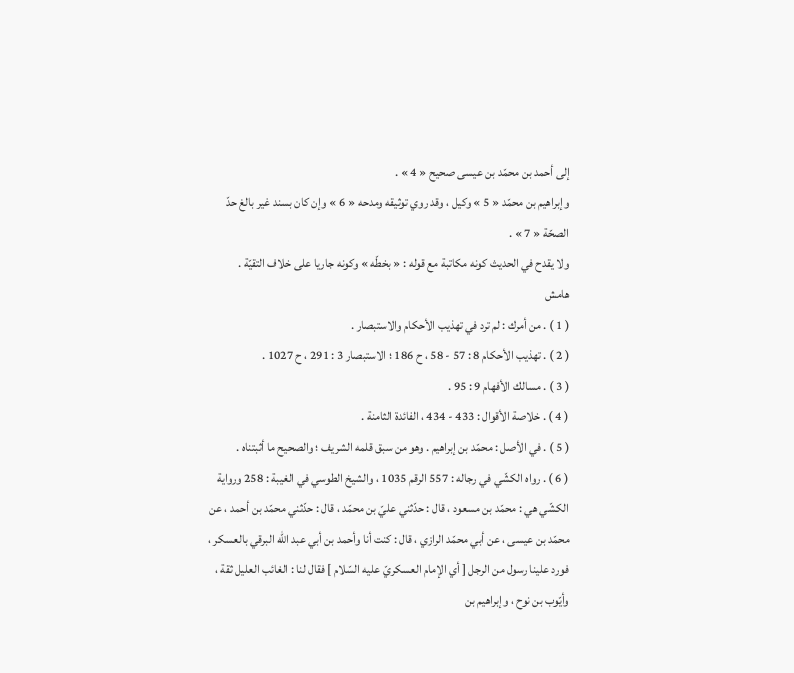إلى أحمد بن محمّد بن عيسى صحيح « 4 » .
وإبراهيم بن محمّد « 5 » وكيل ، وقد روي توثيقه ومدحه « 6 » وإن كان بسند غير بالغ حدّ الصحّة « 7 » .
ولا يقدح في الحديث كونه مكاتبة مع قوله : « بخطّه » وكونه جاريا على خلاف التقيّة .
هامش
( 1 ) . من أمرك : لم ترد في تهذيب الأحكام والاستبصار .
( 2 ) . تهذيب الأحكام 8 : 57 - 58 ، ح 186 ؛ الاستبصار 3 : 291 ، ح 1027 .
( 3 ) . مسالك الأفهام 9 : 95 .
( 4 ) . خلاصة الأقوال : 433 - 434 ، الفائدة الثامنة .
( 5 ) . في الأصل : محمّد بن إبراهيم . وهو من سبق قلمه الشريف ؛ والصحيح ما أثبتناه .
( 6 ) . رواه الكشّي في رجاله : 557 الرقم 1035 ، والشيخ الطوسي في الغيبة : 258 ورواية الكشّي هي : محمّد بن مسعود ، قال : حدّثني عليّ بن محمّد ، قال : حدّثني محمّد بن أحمد ، عن محمّد بن عيسى ، عن أبي محمّد الرازي ، قال : كنت أنا وأحمد بن أبي عبد اللّه البرقي بالعسكر ، فورد علينا رسول من الرجل [ أي الإمام العسكريّ عليه السّلام ] فقال لنا : الغائب العليل ثقة ، وأيّوب بن نوح ، وإبراهيم بن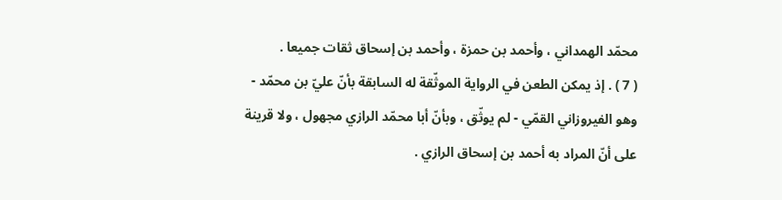محمّد الهمداني ، وأحمد بن حمزة ، وأحمد بن إسحاق ثقات جميعا .
( 7 ) . إذ يمكن الطعن في الرواية الموثّقة له السابقة بأنّ عليّ بن محمّد - وهو الفيروزاني القمّي - لم يوثّق ، وبأنّ أبا محمّد الرازي مجهول ، ولا قرينة على أنّ المراد به أحمد بن إسحاق الرازي .